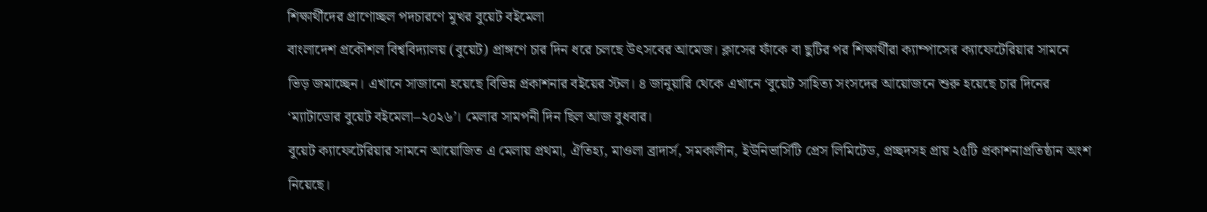শিক্ষার্থীদের প্রাণোচ্ছল পদচারণে মুখর বুয়েট বইমেলা
বাংলাদেশ প্রকৌশল বিশ্ববিদ্যালয় (বুয়েট) প্রাঙ্গণে চার দিন ধরে চলছে উৎসবের আমেজ। ক্লাসের ফাঁকে বা ছুটির পর শিক্ষার্থীরা ক্যাম্পাসের ক্যাফেটেরিয়ার সামনে ভিড় জমাচ্ছেন। এখানে সাজানো হয়েছে বিভিন্ন প্রকাশনার বইয়ের স্টল। ৪ জানুয়ারি থেকে এখানে ‘বুয়েট সাহিত্য সংসদের আয়োজনে শুরু হয়েছে চার দিনের ‘ম্যাটাডোর বুয়েট বইমেলা–২০২৬’। মেলার সামপনী দিন ছিল আজ বুধবার।
বুয়েট ক্যাফেটেরিয়ার সামনে আয়োজিত এ মেলায় প্রথমা, ঐতিহ্য, মাওলা ব্রাদার্স, সমকালীন, ইউনিভার্সিটি প্রেস লিমিটেড, প্রচ্ছদসহ প্রায় ২৫টি প্রকাশনাপ্রতিষ্ঠান অংশ নিয়েছে।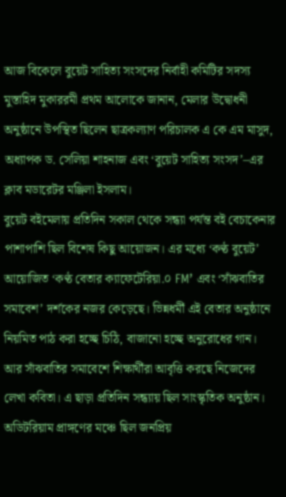আজ বিকেলে বুয়েট সাহিত্য সংসদের নির্বাহী কমিটির সদস্য মুস্তাহিদ মুকাররমী প্রথম আলোকে জানান, মেলার উদ্বোধনী অনুষ্ঠানে উপস্থিত ছিলেন ছাত্রকল্যাণ পরিচালক এ কে এম মাসুদ, অধ্যাপক ড. সেলিয়া শাহনাজ এবং ‘বুয়েট সাহিত্য সংসদ’–এর ক্লাব মডারেটর মঞ্জিলা ইসলাম।
বুয়েট বইমেলায় প্রতিদিন সকাল থেকে সন্ধ্যা পর্যন্ত বই বেচাকেনার পাশাপাশি ছিল বিশেষ কিছু আয়োজন। এর মধ্যে ‘কণ্ঠ বুয়েট’ আয়োজিত ‘কণ্ঠ বেতার ক্যাফেটেরিয়া.০ FM’ এবং ‘সাঁঝবাতির সমাবেশ’ দর্শকের নজর কেড়েছে। ভিন্নধর্মী এই বেতার অনুষ্ঠানে নিয়মিত পাঠ করা হচ্ছে চিঠি, বাজানো হচ্ছে অনুরোধের গান। আর সাঁঝবাতির সমাবেশে শিক্ষার্থীরা আবৃত্তি করছে নিজেদের লেখা কবিতা। এ ছাড়া প্রতিদিন সন্ধ্যায় ছিল সাংস্কৃতিক অনুষ্ঠান। অডিটরিয়াম প্রাঙ্গণের মঞ্চে ছিল জনপ্রিয়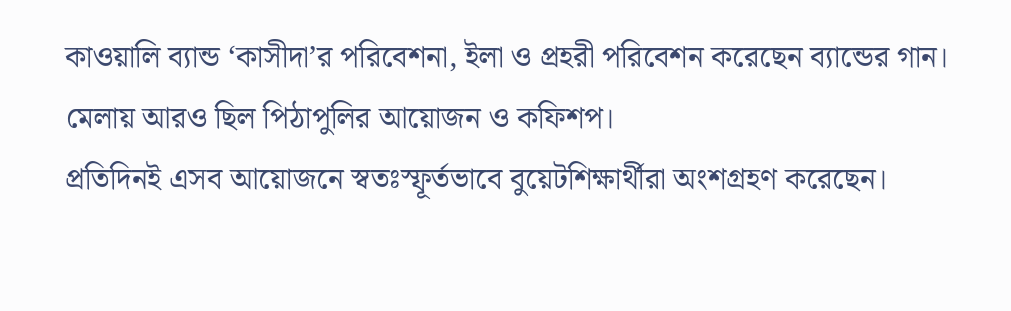কাওয়ালি ব্যান্ড ‘কাসীদা’র পরিবেশনা, ইলা ও প্রহরী পরিবেশন করেছেন ব্যান্ডের গান। মেলায় আরও ছিল পিঠাপুলির আয়োজন ও কফিশপ।
প্রতিদিনই এসব আয়োজনে স্বতঃস্ফূর্তভাবে বুয়েটশিক্ষার্থীরা অংশগ্রহণ করেছেন।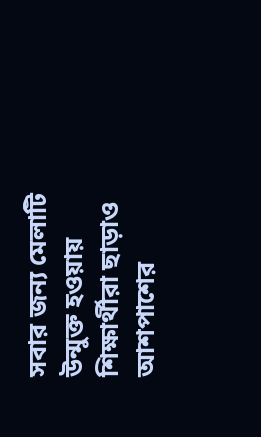সবার জন্য মেলাটি উন্মুক্ত হওয়ায় শিক্ষার্থীরা ছাড়াও আশপাশের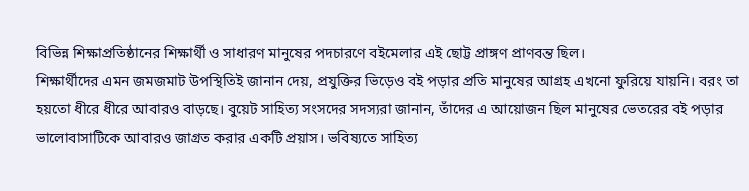বিভিন্ন শিক্ষাপ্রতিষ্ঠানের শিক্ষার্থী ও সাধারণ মানুষের পদচারণে বইমেলার এই ছোট্ট প্রাঙ্গণ প্রাণবন্ত ছিল।
শিক্ষার্থীদের এমন জমজমাট উপস্থিতিই জানান দেয়, প্রযুক্তির ভিড়েও বই পড়ার প্রতি মানুষের আগ্রহ এখনো ফুরিয়ে যায়নি। বরং তা হয়তো ধীরে ধীরে আবারও বাড়ছে। বুয়েট সাহিত্য সংসদের সদস্যরা জানান, তাঁদের এ আয়োজন ছিল মানুষের ভেতরের বই পড়ার ভালোবাসাটিকে আবারও জাগ্রত করার একটি প্রয়াস। ভবিষ্যতে সাহিত্য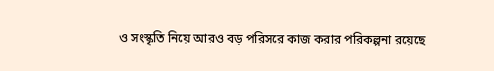ও সংস্কৃতি নিয়ে আরও বড় পরিসরে কাজ করার পরিকল্পনা রয়েছে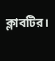ক্লাবটির।